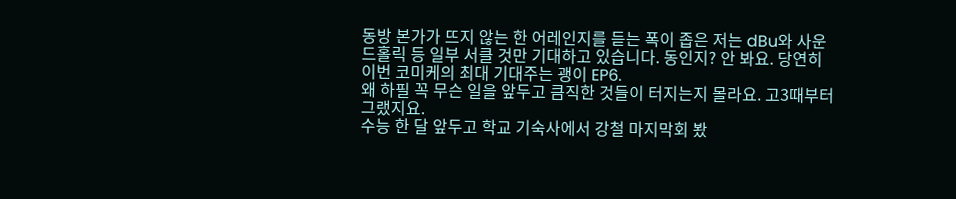동방 본가가 뜨지 않는 한 어레인지를 듣는 폭이 좁은 저는 dBu와 사운드홀릭 등 일부 서클 것만 기대하고 있습니다. 동인지? 안 봐요. 당연히 이번 코미케의 최대 기대주는 괭이 EP6.
왜 하필 꼭 무슨 일을 앞두고 큼직한 것들이 터지는지 몰라요. 고3때부터 그랬지요.
수능 한 달 앞두고 학교 기숙사에서 강철 마지막회 봤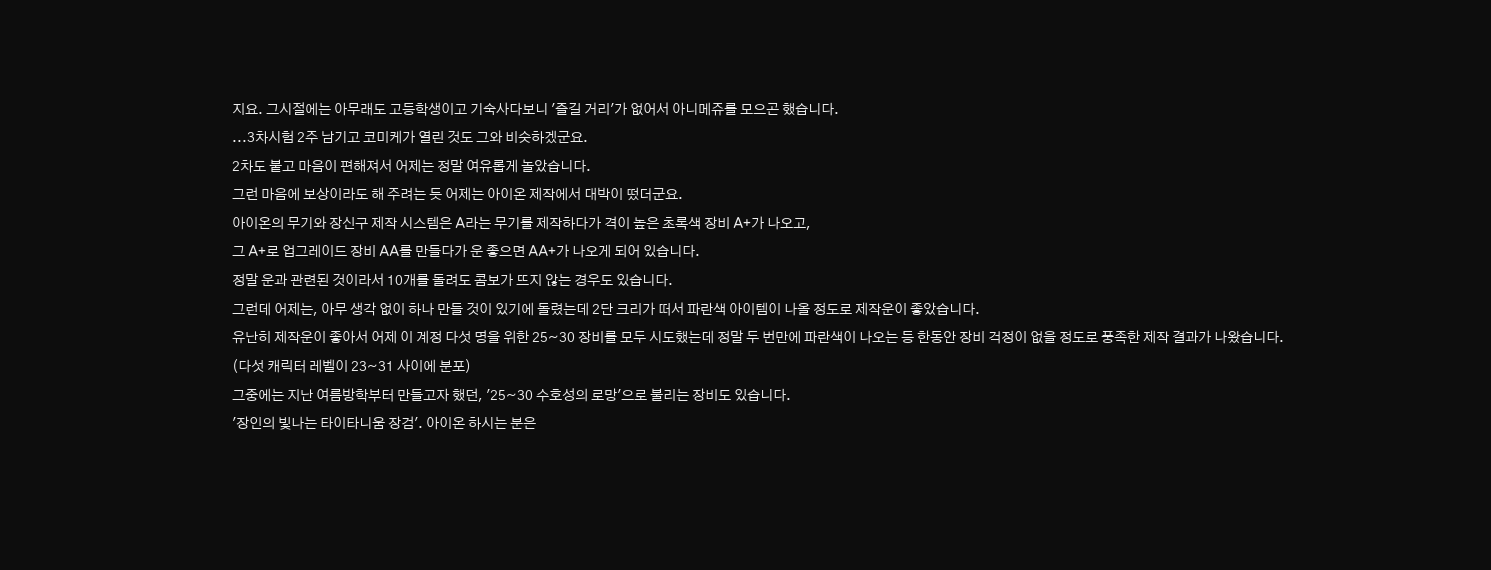지요. 그시절에는 아무래도 고등학생이고 기숙사다보니 '즐길 거리'가 없어서 아니메쥬를 모으곤 했습니다.
...3차시험 2주 남기고 코미케가 열린 것도 그와 비슷하겠군요.
2차도 붙고 마음이 편해져서 어제는 정말 여유롭게 놀았습니다.
그런 마음에 보상이라도 해 주려는 듯 어제는 아이온 제작에서 대박이 떴더군요.
아이온의 무기와 장신구 제작 시스템은 A라는 무기를 제작하다가 격이 높은 초록색 장비 A+가 나오고,
그 A+로 업그레이드 장비 AA를 만들다가 운 좋으면 AA+가 나오게 되어 있습니다.
정말 운과 관련된 것이라서 10개를 돌려도 콤보가 뜨지 않는 경우도 있습니다.
그런데 어제는, 아무 생각 없이 하나 만들 것이 있기에 돌렸는데 2단 크리가 떠서 파란색 아이템이 나올 정도로 제작운이 좋았습니다.
유난히 제작운이 좋아서 어제 이 계정 다섯 명을 위한 25~30 장비를 모두 시도했는데 정말 두 번만에 파란색이 나오는 등 한동안 장비 걱정이 없을 정도로 풍족한 제작 결과가 나왔습니다.
(다섯 캐릭터 레벨이 23~31 사이에 분포)
그중에는 지난 여름방학부터 만들고자 했던, '25~30 수호성의 로망'으로 불리는 장비도 있습니다.
'장인의 빛나는 타이타니움 장검'. 아이온 하시는 분은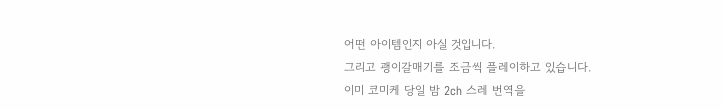어떤 아이템인지 아실 것입니다.
그리고 괭이갈매기를 조금씩 플레이하고 있습니다.
이미 코미케 당일 밤 2ch 스레 번역을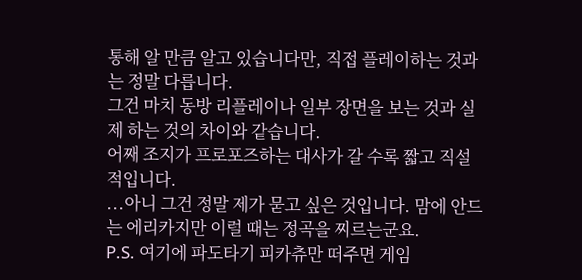통해 알 만큼 알고 있습니다만, 직접 플레이하는 것과는 정말 다릅니다.
그건 마치 동방 리플레이나 일부 장면을 보는 것과 실제 하는 것의 차이와 같습니다.
어째 조지가 프로포즈하는 대사가 갈 수록 짧고 직설적입니다.
...아니 그건 정말 제가 묻고 싶은 것입니다. 맘에 안드는 에리카지만 이럴 때는 정곡을 찌르는군요.
P.S. 여기에 파도타기 피카츄만 떠주면 게임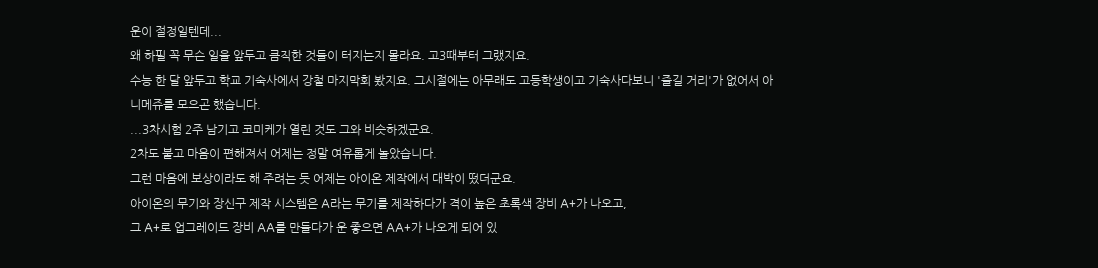운이 절정일텐데...
왜 하필 꼭 무슨 일을 앞두고 큼직한 것들이 터지는지 몰라요. 고3때부터 그랬지요.
수능 한 달 앞두고 학교 기숙사에서 강철 마지막회 봤지요. 그시절에는 아무래도 고등학생이고 기숙사다보니 '즐길 거리'가 없어서 아니메쥬를 모으곤 했습니다.
...3차시험 2주 남기고 코미케가 열린 것도 그와 비슷하겠군요.
2차도 붙고 마음이 편해져서 어제는 정말 여유롭게 놀았습니다.
그런 마음에 보상이라도 해 주려는 듯 어제는 아이온 제작에서 대박이 떴더군요.
아이온의 무기와 장신구 제작 시스템은 A라는 무기를 제작하다가 격이 높은 초록색 장비 A+가 나오고,
그 A+로 업그레이드 장비 AA를 만들다가 운 좋으면 AA+가 나오게 되어 있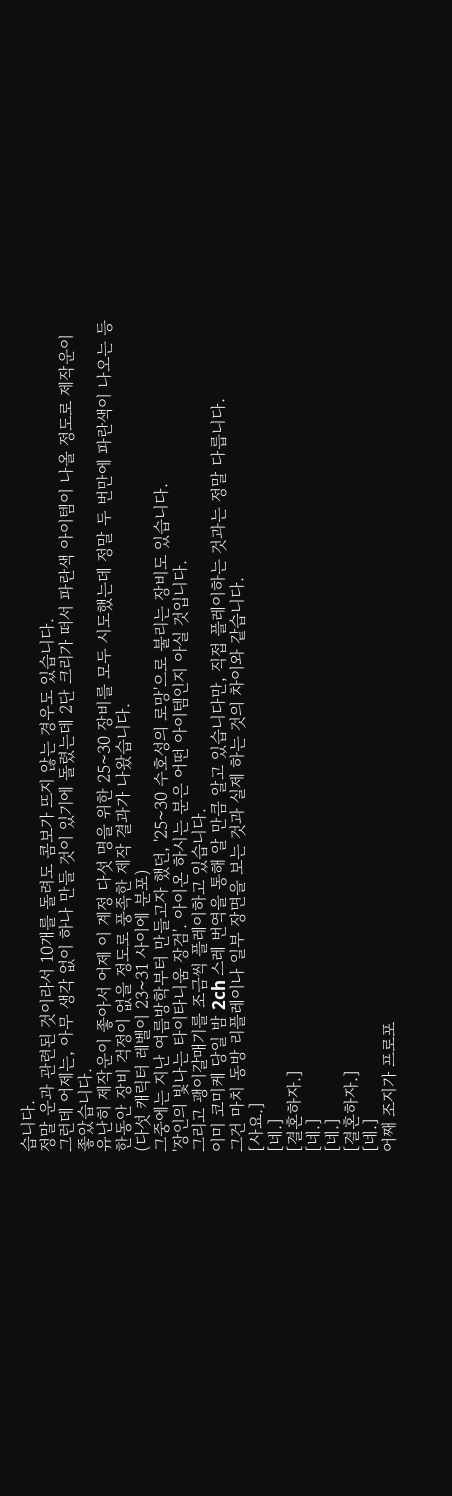습니다.
정말 운과 관련된 것이라서 10개를 돌려도 콤보가 뜨지 않는 경우도 있습니다.
그런데 어제는, 아무 생각 없이 하나 만들 것이 있기에 돌렸는데 2단 크리가 떠서 파란색 아이템이 나올 정도로 제작운이 좋았습니다.
유난히 제작운이 좋아서 어제 이 계정 다섯 명을 위한 25~30 장비를 모두 시도했는데 정말 두 번만에 파란색이 나오는 등 한동안 장비 걱정이 없을 정도로 풍족한 제작 결과가 나왔습니다.
(다섯 캐릭터 레벨이 23~31 사이에 분포)
그중에는 지난 여름방학부터 만들고자 했던, '25~30 수호성의 로망'으로 불리는 장비도 있습니다.
'장인의 빛나는 타이타니움 장검'. 아이온 하시는 분은 어떤 아이템인지 아실 것입니다.
그리고 괭이갈매기를 조금씩 플레이하고 있습니다.
이미 코미케 당일 밤 2ch 스레 번역을 통해 알 만큼 알고 있습니다만, 직접 플레이하는 것과는 정말 다릅니다.
그건 마치 동방 리플레이나 일부 장면을 보는 것과 실제 하는 것의 차이와 같습니다.
[사요.]
[네.]
[결혼하자.]
[네.]
[네.]
[결혼하자.]
[네.]
어째 조지가 프로포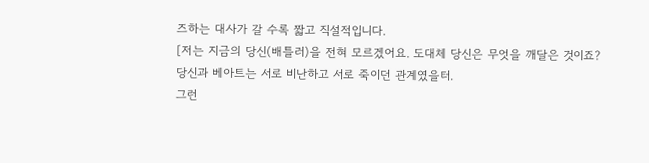즈하는 대사가 갈 수록 짧고 직설적입니다.
[저는 지금의 당신(배틀러)을 전혀 모르겠어요. 도대체 당신은 무엇을 깨달은 것이죠?
당신과 베아트는 서로 비난하고 서로 죽이던 관계였을터.
그런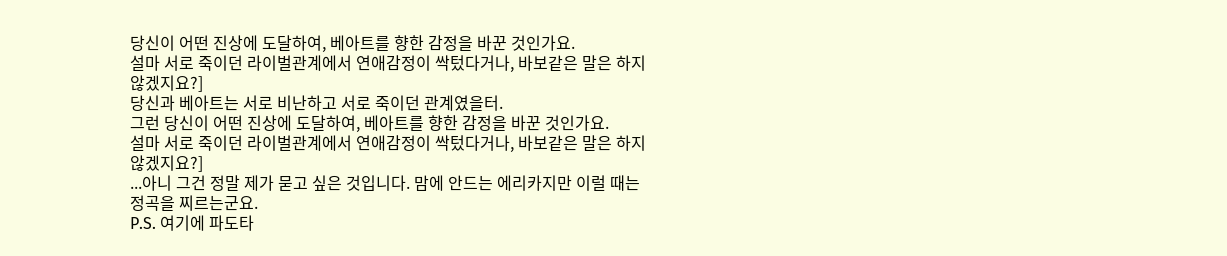당신이 어떤 진상에 도달하여, 베아트를 향한 감정을 바꾼 것인가요.
설마 서로 죽이던 라이벌관계에서 연애감정이 싹텄다거나, 바보같은 말은 하지 않겠지요?]
당신과 베아트는 서로 비난하고 서로 죽이던 관계였을터.
그런 당신이 어떤 진상에 도달하여, 베아트를 향한 감정을 바꾼 것인가요.
설마 서로 죽이던 라이벌관계에서 연애감정이 싹텄다거나, 바보같은 말은 하지 않겠지요?]
...아니 그건 정말 제가 묻고 싶은 것입니다. 맘에 안드는 에리카지만 이럴 때는 정곡을 찌르는군요.
P.S. 여기에 파도타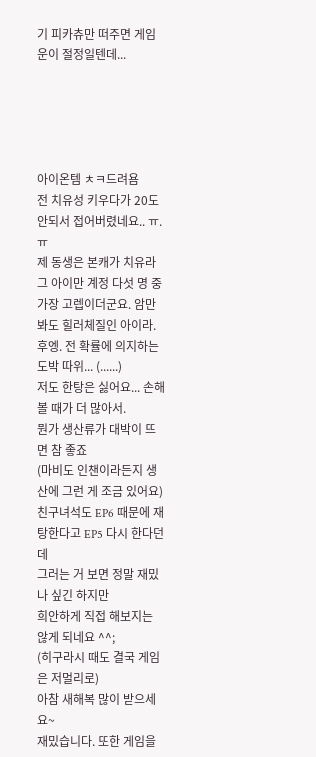기 피카츄만 떠주면 게임운이 절정일텐데...





아이온템 ㅊㅋ드려욤
전 치유성 키우다가 20도 안되서 접어버렸네요.. ㅠ.ㅠ
제 동생은 본캐가 치유라 그 아이만 계정 다섯 명 중 가장 고렙이더군요. 암만봐도 힐러체질인 아이라.
후엥. 전 확률에 의지하는 도박 따위... (......)
저도 한탕은 싫어요... 손해볼 때가 더 많아서.
뭔가 생산류가 대박이 뜨면 참 좋죠
(마비도 인챈이라든지 생산에 그런 게 조금 있어요)
친구녀석도 EP6 때문에 재탕한다고 EP5 다시 한다던데
그러는 거 보면 정말 재밌나 싶긴 하지만
희안하게 직접 해보지는 않게 되네요 ^^;
(히구라시 때도 결국 게임은 저멀리로)
아참 새해복 많이 받으세요~
재밌습니다. 또한 게임을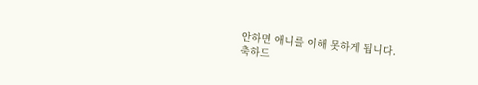안하면 애니를 이해 못하게 됩니다.
축하드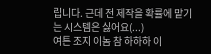립니다. 근데 전 제작을 확률에 맡기는 시스템은 싫어요(...)
여튼 조지 이놈 참 하하하 이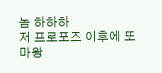놈 하하하
저 프로포즈 이후에 또 마왕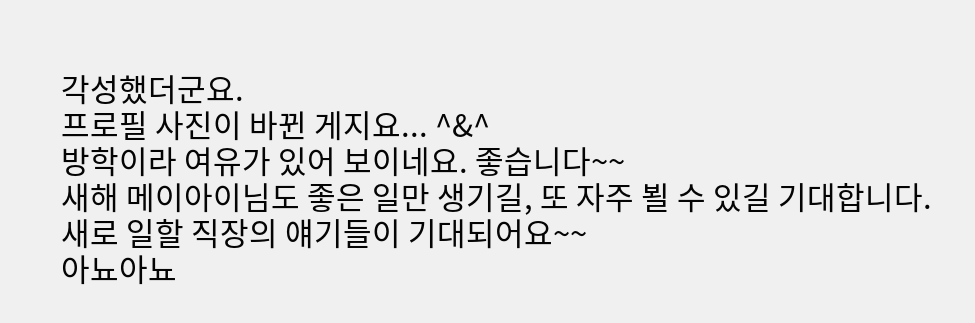각성했더군요.
프로필 사진이 바뀐 게지요... ^&^
방학이라 여유가 있어 보이네요. 좋습니다~~
새해 메이아이님도 좋은 일만 생기길, 또 자주 뵐 수 있길 기대합니다.
새로 일할 직장의 얘기들이 기대되어요~~
아뇨아뇨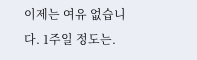이제는 여유 없습니다. 1주일 정도는.